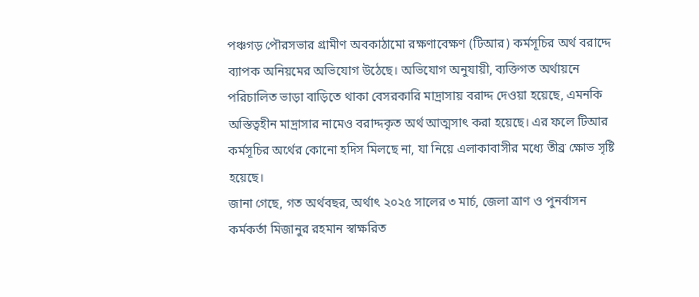পঞ্চগড় পৌরসভার গ্রামীণ অবকাঠামো রক্ষণাবেক্ষণ (টিআর) কর্মসূচির অর্থ বরাদ্দে ব্যাপক অনিয়মের অভিযোগ উঠেছে। অভিযোগ অনুযায়ী, ব্যক্তিগত অর্থায়নে পরিচালিত ভাড়া বাড়িতে থাকা বেসরকারি মাদ্রাসায় বরাদ্দ দেওয়া হয়েছে, এমনকি অস্তিত্বহীন মাদ্রাসার নামেও বরাদ্দকৃত অর্থ আত্মসাৎ করা হয়েছে। এর ফলে টিআর কর্মসূচির অর্থের কোনো হদিস মিলছে না, যা নিয়ে এলাকাবাসীর মধ্যে তীব্র ক্ষোভ সৃষ্টি হয়েছে।
জানা গেছে, গত অর্থবছর, অর্থাৎ ২০২৫ সালের ৩ মার্চ, জেলা ত্রাণ ও পুনর্বাসন কর্মকর্তা মিজানুর রহমান স্বাক্ষরিত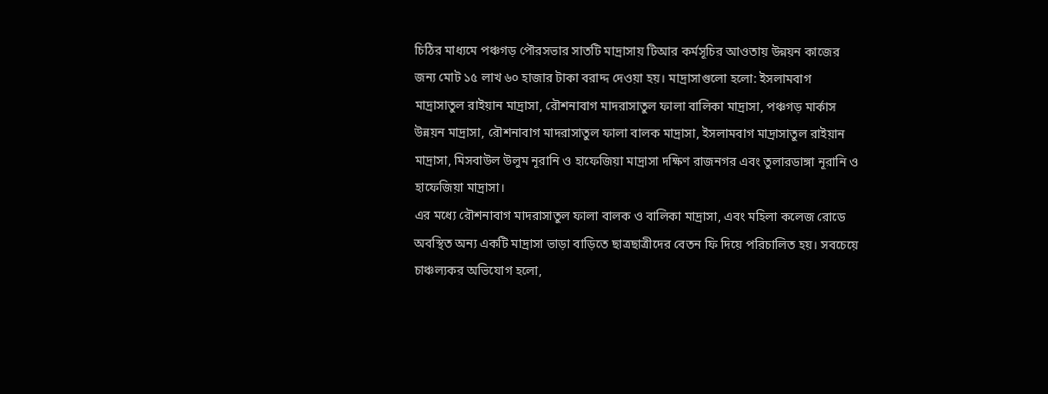চিঠির মাধ্যমে পঞ্চগড় পৌরসভার সাতটি মাদ্রাসায় টিআর কর্মসূচির আওতায় উন্নয়ন কাজের জন্য মোট ১৫ লাখ ৬০ হাজার টাকা বরাদ্দ দেওয়া হয়। মাদ্রাসাগুলো হলো: ইসলামবাগ মাদ্রাসাতুল রাইয়ান মাদ্রাসা, রৌশনাবাগ মাদরাসাতুল ফালা বালিকা মাদ্রাসা, পঞ্চগড় মার্কাস উন্নয়ন মাদ্রাসা, রৌশনাবাগ মাদরাসাতুল ফালা বালক মাদ্রাসা, ইসলামবাগ মাদ্রাসাতুল রাইয়ান মাদ্রাসা, মিসবাউল উলুম নূরানি ও হাফেজিয়া মাদ্রাসা দক্ষিণ রাজনগর এবং তুলারডাঙ্গা নূরানি ও হাফেজিয়া মাদ্রাসা।
এর মধ্যে রৌশনাবাগ মাদরাসাতুল ফালা বালক ও বালিকা মাদ্রাসা, এবং মহিলা কলেজ রোডে অবস্থিত অন্য একটি মাদ্রাসা ভাড়া বাড়িতে ছাত্রছাত্রীদের বেতন ফি দিয়ে পরিচালিত হয়। সবচেয়ে চাঞ্চল্যকর অভিযোগ হলো,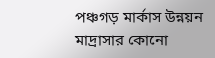পঞ্চগড় মার্কাস উন্নয়ন মাদ্রাসার কোনো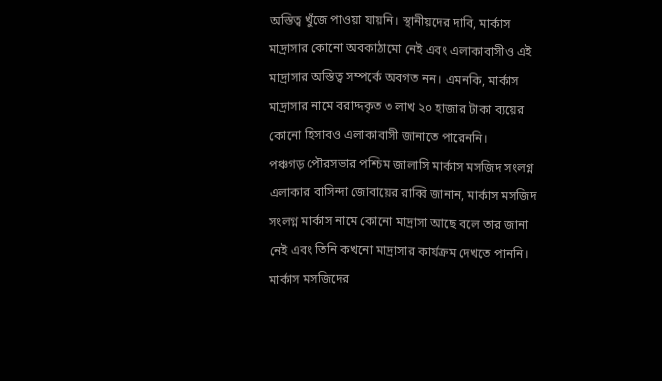অস্তিত্ব খুঁজে পাওয়া যায়নি। স্থানীয়দের দাবি, মার্কাস মাদ্রাসার কোনো অবকাঠামো নেই এবং এলাকাবাসীও এই মাদ্রাসার অস্তিত্ব সম্পর্কে অবগত নন। এমনকি, মার্কাস মাদ্রাসার নামে বরাদ্দকৃত ৩ লাখ ২০ হাজার টাকা ব্যয়ের কোনো হিসাবও এলাকাবাসী জানাতে পারেননি।
পঞ্চগড় পৌরসভার পশ্চিম জালাসি মার্কাস মসজিদ সংলগ্ন এলাকার বাসিন্দা জোবায়ের রাব্বি জানান, মার্কাস মসজিদ সংলগ্ন মার্কাস নামে কোনো মাদ্রাসা আছে বলে তার জানা নেই এবং তিনি কখনো মাদ্রাসার কার্যক্রম দেখতে পাননি। মার্কাস মসজিদের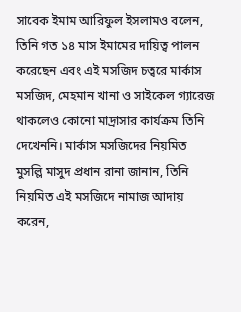সাবেক ইমাম আরিফুল ইসলামও বলেন, তিনি গত ১৪ মাস ইমামের দায়িত্ব পালন করেছেন এবং এই মসজিদ চত্বরে মার্কাস মসজিদ, মেহমান খানা ও সাইকেল গ্যারেজ থাকলেও কোনো মাদ্রাসার কার্যক্রম তিনি দেখেননি। মার্কাস মসজিদের নিয়মিত মুসল্লি মাসুদ প্রধান রানা জানান, তিনি নিয়মিত এই মসজিদে নামাজ আদায় করেন,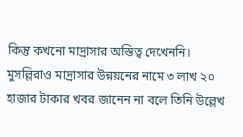কিন্তু কখনো মাদ্রাসার অস্তিত্ব দেখেননি। মুসল্লিরাও মাদ্রাসার উন্নয়নের নামে ৩ লাখ ২০ হাজার টাকার খবর জানেন না বলে তিনি উল্লেখ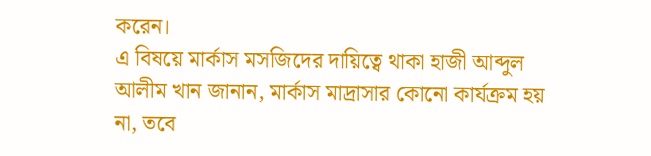করেন।
এ বিষয়ে মার্কাস মসজিদের দায়িত্বে থাকা হাজী আব্দুল আলীম খান জানান, মার্কাস মাদ্রাসার কোনো কার্যক্রম হয় না, তবে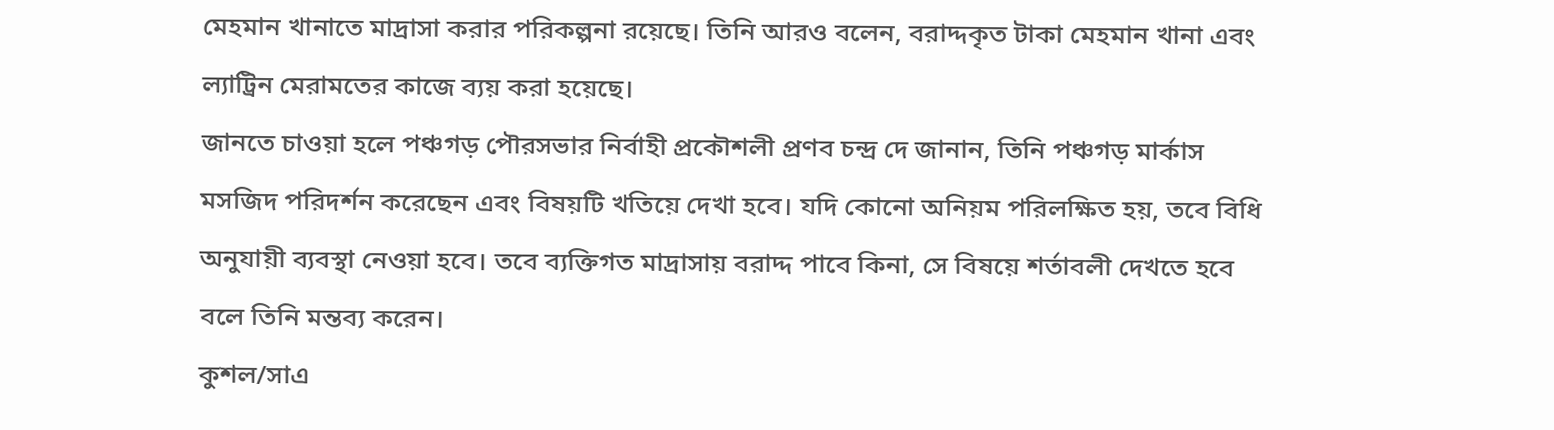মেহমান খানাতে মাদ্রাসা করার পরিকল্পনা রয়েছে। তিনি আরও বলেন, বরাদ্দকৃত টাকা মেহমান খানা এবং ল্যাট্রিন মেরামতের কাজে ব্যয় করা হয়েছে।
জানতে চাওয়া হলে পঞ্চগড় পৌরসভার নির্বাহী প্রকৌশলী প্রণব চন্দ্র দে জানান, তিনি পঞ্চগড় মার্কাস মসজিদ পরিদর্শন করেছেন এবং বিষয়টি খতিয়ে দেখা হবে। যদি কোনো অনিয়ম পরিলক্ষিত হয়, তবে বিধি অনুযায়ী ব্যবস্থা নেওয়া হবে। তবে ব্যক্তিগত মাদ্রাসায় বরাদ্দ পাবে কিনা, সে বিষয়ে শর্তাবলী দেখতে হবে বলে তিনি মন্তব্য করেন।
কুশল/সাএ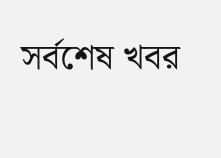সর্বশেষ খবর